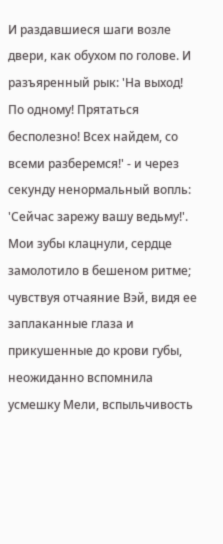И раздавшиеся шаги возле двери, как обухом по голове. И разъяренный рык: 'На выход! По одному! Прятаться бесполезно! Всех найдем, со всеми разберемся!' - и через секунду ненормальный вопль: 'Сейчас зарежу вашу ведьму!'. Мои зубы клацнули, сердце замолотило в бешеном ритме; чувствуя отчаяние Вэй, видя ее заплаканные глаза и прикушенные до крови губы, неожиданно вспомнила усмешку Мели, вспыльчивость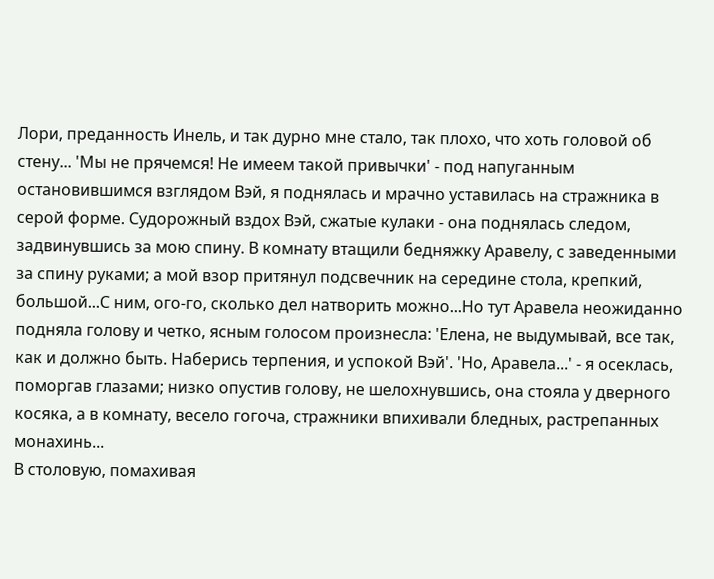Лори, преданность Инель, и так дурно мне стало, так плохо, что хоть головой об стену... 'Мы не прячемся! Не имеем такой привычки' - под напуганным остановившимся взглядом Вэй, я поднялась и мрачно уставилась на стражника в серой форме. Судорожный вздох Вэй, сжатые кулаки - она поднялась следом, задвинувшись за мою спину. В комнату втащили бедняжку Аравелу, с заведенными за спину руками; а мой взор притянул подсвечник на середине стола, крепкий, большой...С ним, ого-го, сколько дел натворить можно...Но тут Аравела неожиданно подняла голову и четко, ясным голосом произнесла: 'Елена, не выдумывай, все так, как и должно быть. Наберись терпения, и успокой Вэй'. 'Но, Аравела...' - я осеклась, поморгав глазами; низко опустив голову, не шелохнувшись, она стояла у дверного косяка, а в комнату, весело гогоча, стражники впихивали бледных, растрепанных монахинь...
В столовую, помахивая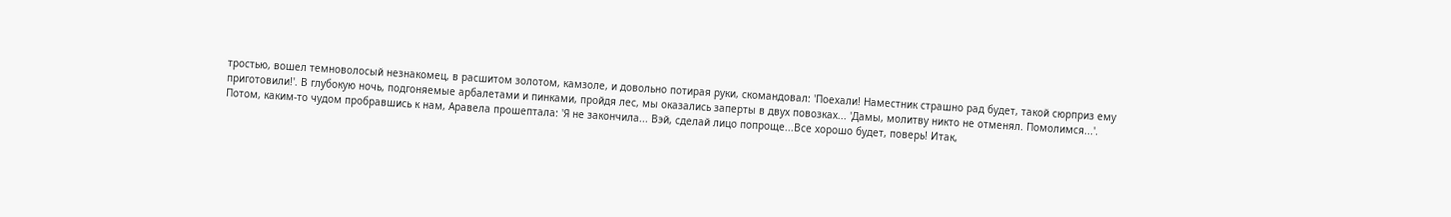тростью, вошел темноволосый незнакомец, в расшитом золотом, камзоле, и довольно потирая руки, скомандовал: 'Поехали! Наместник страшно рад будет, такой сюрприз ему приготовили!'. В глубокую ночь, подгоняемые арбалетами и пинками, пройдя лес, мы оказались заперты в двух повозках... 'Дамы, молитву никто не отменял. Помолимся...'.
Потом, каким-то чудом пробравшись к нам, Аравела прошептала: 'Я не закончила... Вэй, сделай лицо попроще...Все хорошо будет, поверь! Итак,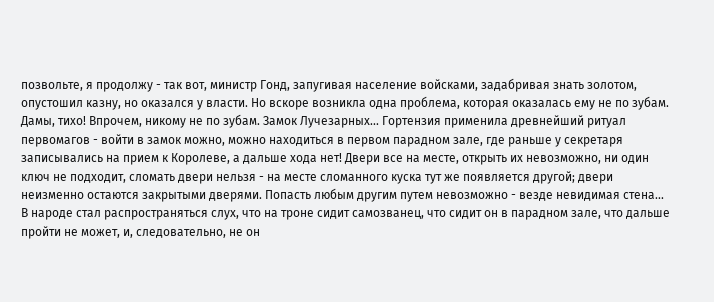позвольте, я продолжу - так вот, министр Гонд, запугивая население войсками, задабривая знать золотом, опустошил казну, но оказался у власти. Но вскоре возникла одна проблема, которая оказалась ему не по зубам. Дамы, тихо! Впрочем, никому не по зубам. Замок Лучезарных... Гортензия применила древнейший ритуал первомагов - войти в замок можно, можно находиться в первом парадном зале, где раньше у секретаря записывались на прием к Королеве, а дальше хода нет! Двери все на месте, открыть их невозможно, ни один ключ не подходит, сломать двери нельзя - на месте сломанного куска тут же появляется другой; двери неизменно остаются закрытыми дверями. Попасть любым другим путем невозможно - везде невидимая стена... В народе стал распространяться слух, что на троне сидит самозванец, что сидит он в парадном зале, что дальше пройти не может, и, следовательно, не он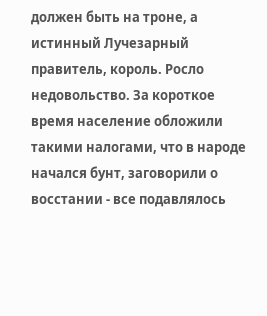должен быть на троне, а истинный Лучезарный правитель, король. Росло недовольство. За короткое время население обложили такими налогами, что в народе начался бунт, заговорили о восстании - все подавлялось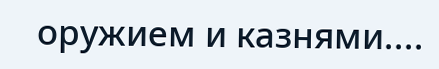оружием и казнями....